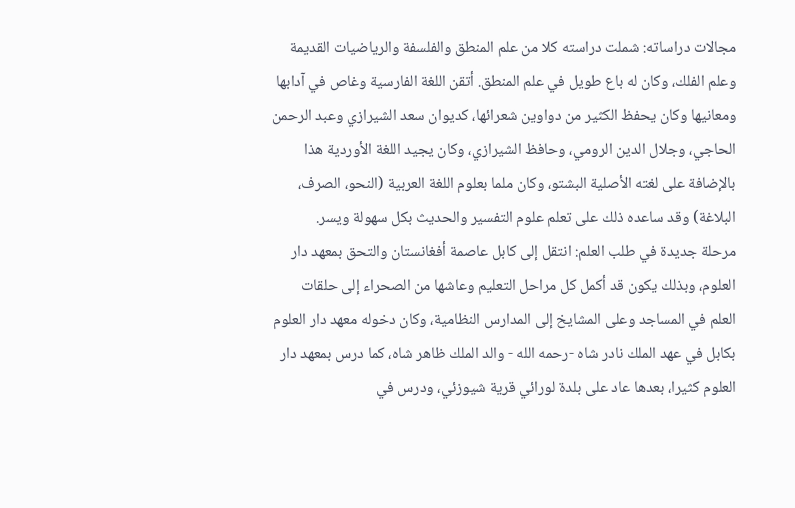مجالات دراساته: شملت دراسته كلا من علم المنطق والفلسفة والرياضيات القديمة
وعلم الفلك، وكان له باع طويل في علم المنطق. أتقن اللغة الفارسية وغاص في آدابها
ومعانيها وكان يحفظ الكثير من دواوين شعرائها، كديوان سعد الشيرازي وعبد الرحمن
الحاجي، وجلال الدين الرومي، وحافظ الشيرازي، وكان يجيد اللغة الأوردية هذا
بالإضافة على لغته الأصلية البشتو، وكان ملما بعلوم اللغة العربية (النحو، الصرف،
البلاغة) وقد ساعده ذلك على تعلم علوم التفسير والحديث بكل سهولة ويسر.
مرحلة جديدة في طلب العلم: انتقل إلى كابل عاصمة أفغانستان والتحق بمعهد دار
العلوم، وبذلك يكون قد أكمل كل مراحل التعليم وعاشها من الصحراء إلى حلقات
العلم في المساجد وعلى المشايخ إلى المدارس النظامية، وكان دخوله معهد دار العلوم
بكابل في عهد الملك نادر شاه -رحمه الله - والد الملك ظاهر شاه، كما درس بمعهد دار
العلوم كثيرا، بعدها عاد على بلدة لورائي قرية شيوزئي، ودرس في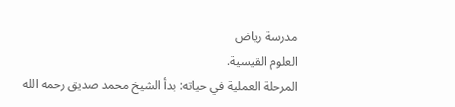مدرسة رياض
العلوم القيسية.
المرحلة العملية في حياته: بدأ الشيخ محمد صديق رحمه الله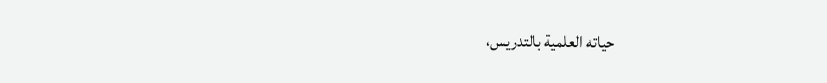حياته العلمية بالتدريس،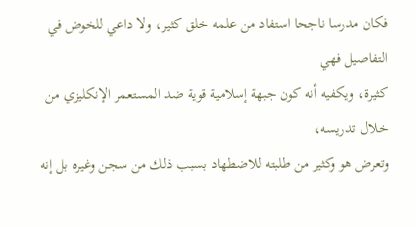فكان مدرسا ناجحا استفاد من علمه خلق كثير، ولا داعي للخوض في التفاصيل فهي
كثيرة، ويكفيه أنه كون جبهة إسلامية قوية ضد المستعمر الإنكليزي من خلال تدريسه،
وتعرض هو وكثير من طلبته للاضطهاد بسبب ذلك من سجن وغيره بل إنه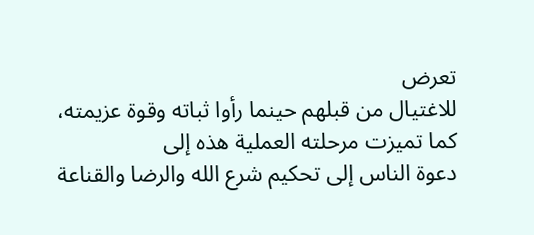تعرض
للاغتيال من قبلهم حينما رأوا ثباته وقوة عزيمته، كما تميزت مرحلته العملية هذه إلى
دعوة الناس إلى تحكيم شرع الله والرضا والقناعة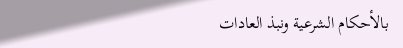بالأحكام الشرعية ونبذ العادات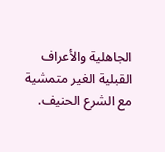الجاهلية والأعراف القبلية الغير متمشية مع الشرع الحنيف.